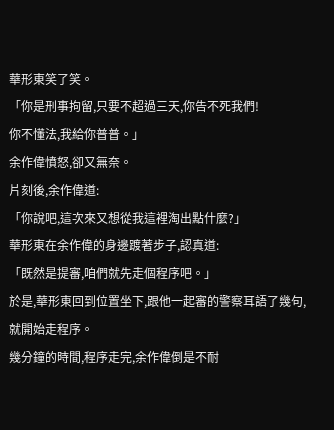華形東笑了笑。
「你是刑事拘留,只要不超過三天,你告不死我們!
你不懂法,我給你普普。」
余作偉憤怒,卻又無奈。
片刻後,余作偉道:
「你說吧,這次來又想從我這裡淘出點什麼?」
華形東在余作偉的身邊踱著步子,認真道:
「既然是提審,咱們就先走個程序吧。」
於是,華形東回到位置坐下,跟他一起審的警察耳語了幾句,就開始走程序。
幾分鐘的時間,程序走完,余作偉倒是不耐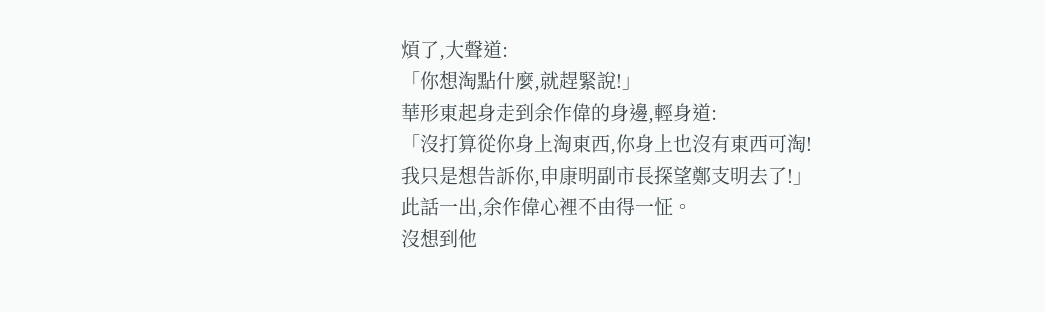煩了,大聲道:
「你想淘點什麼,就趕緊說!」
華形東起身走到余作偉的身邊,輕身道:
「沒打算從你身上淘東西,你身上也沒有東西可淘!
我只是想告訴你,申康明副市長探望鄭支明去了!」
此話一出,余作偉心裡不由得一怔。
沒想到他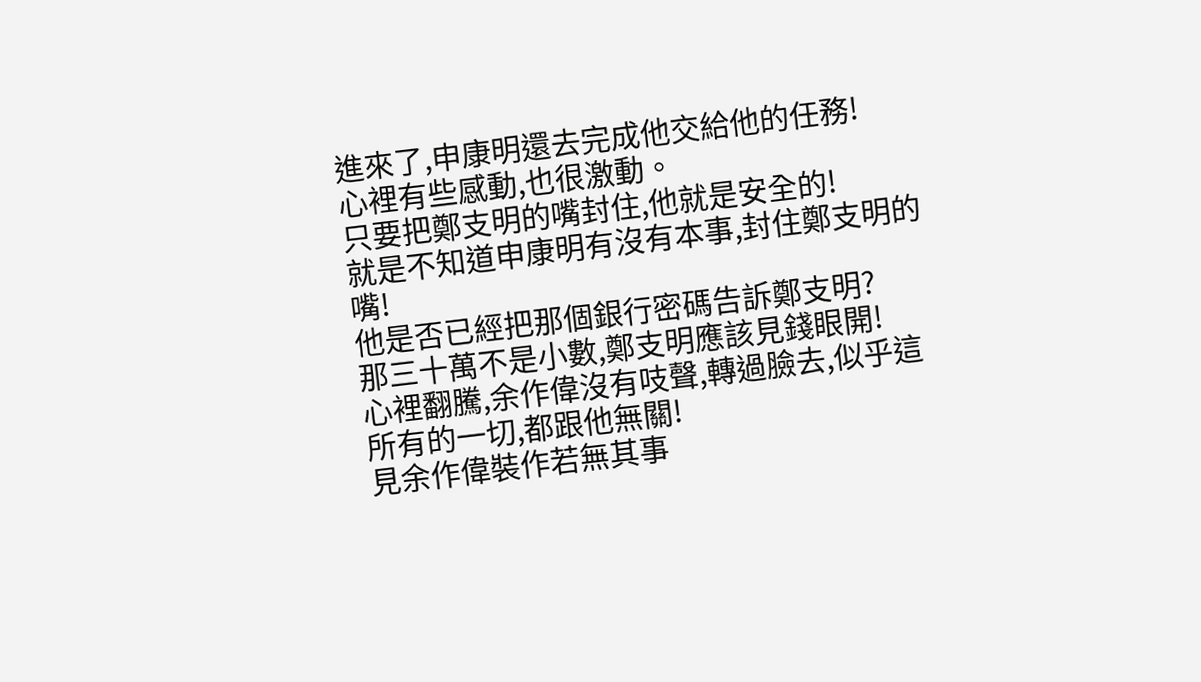進來了,申康明還去完成他交給他的任務!
心裡有些感動,也很激動。
只要把鄭支明的嘴封住,他就是安全的!
就是不知道申康明有沒有本事,封住鄭支明的嘴!
他是否已經把那個銀行密碼告訴鄭支明?
那三十萬不是小數,鄭支明應該見錢眼開!
心裡翻騰,余作偉沒有吱聲,轉過臉去,似乎這所有的一切,都跟他無關!
見余作偉裝作若無其事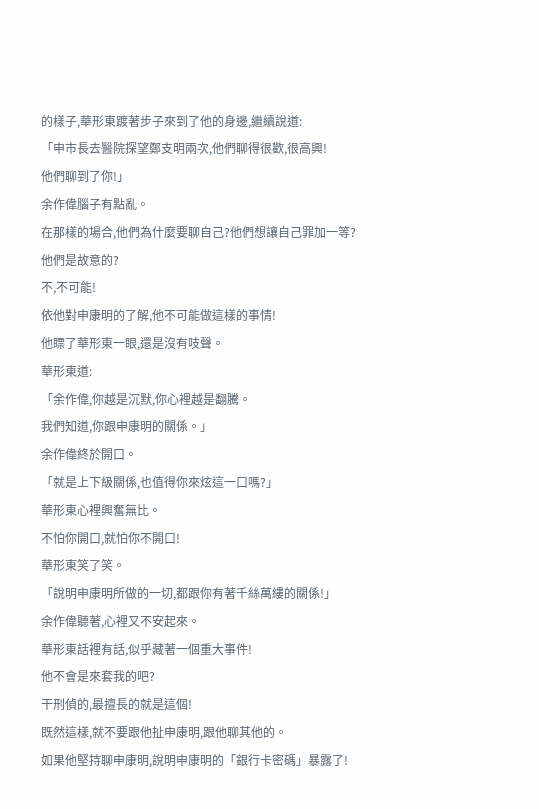的樣子,華形東踱著步子來到了他的身邊,繼續說道:
「申市長去醫院探望鄭支明兩次,他們聊得很歡,很高興!
他們聊到了你!」
余作偉腦子有點亂。
在那樣的場合,他們為什麼要聊自己?他們想讓自己罪加一等?
他們是故意的?
不,不可能!
依他對申康明的了解,他不可能做這樣的事情!
他瞟了華形東一眼,還是沒有吱聲。
華形東道:
「余作偉,你越是沉默,你心裡越是翻騰。
我們知道,你跟申康明的關係。」
余作偉終於開口。
「就是上下級關係,也值得你來炫這一口嗎?」
華形東心裡興奮無比。
不怕你開口,就怕你不開口!
華形東笑了笑。
「說明申康明所做的一切,都跟你有著千絲萬縷的關係!」
余作偉聽著,心裡又不安起來。
華形東話裡有話,似乎藏著一個重大事件!
他不會是來套我的吧?
干刑偵的,最擅長的就是這個!
既然這樣,就不要跟他扯申康明,跟他聊其他的。
如果他堅持聊申康明,說明申康明的「銀行卡密碼」暴露了!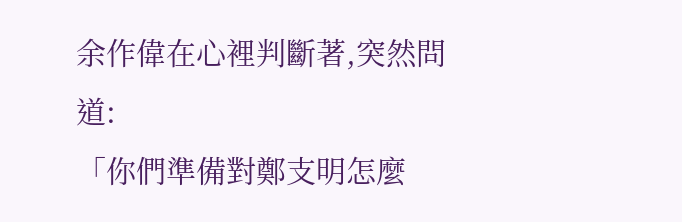余作偉在心裡判斷著,突然問道:
「你們準備對鄭支明怎麼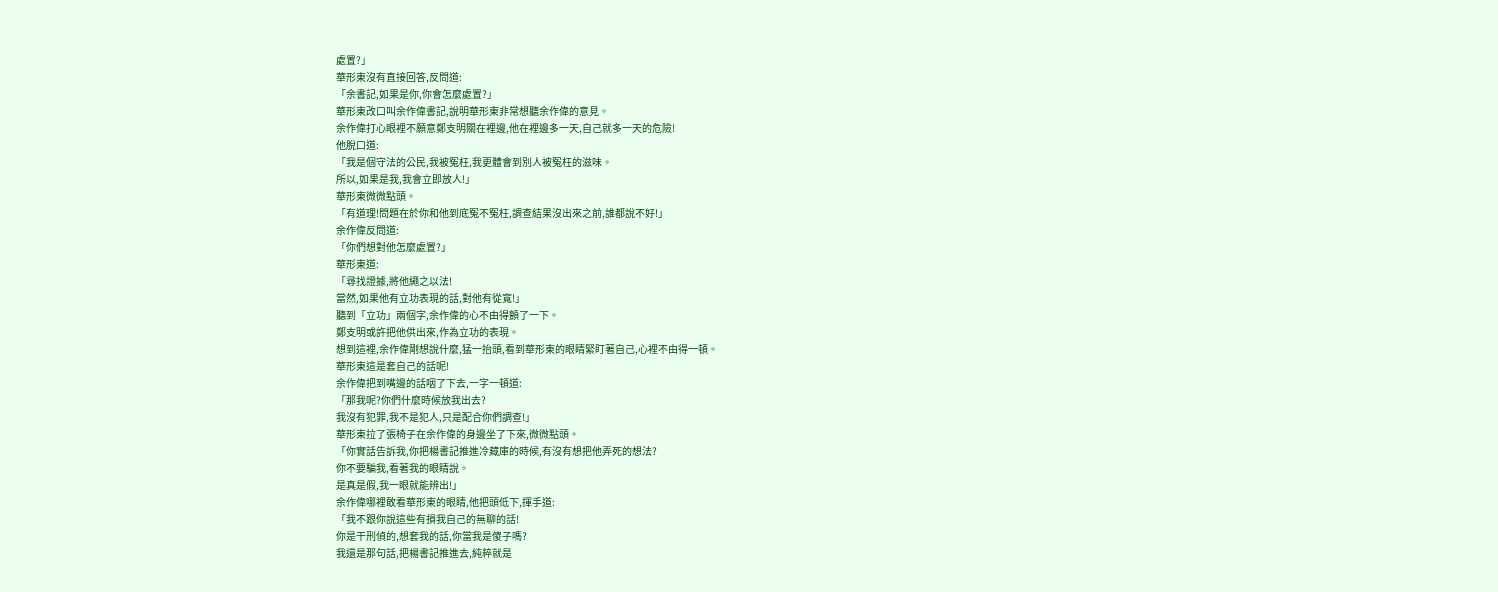處置?」
華形東沒有直接回答,反問道:
「余書記,如果是你,你會怎麼處置?」
華形東改口叫余作偉書記,說明華形東非常想聽余作偉的意見。
余作偉打心眼裡不願意鄭支明關在裡邊,他在裡邊多一天,自己就多一天的危險!
他脫口道:
「我是個守法的公民,我被冤枉,我更體會到別人被冤枉的滋味。
所以,如果是我,我會立即放人!」
華形東微微點頭。
「有道理!問題在於你和他到底冤不冤枉,調查結果沒出來之前,誰都說不好!」
余作偉反問道:
「你們想對他怎麼處置?」
華形東道:
「尋找證據,將他繩之以法!
當然,如果他有立功表現的話,對他有從寬!」
聽到「立功」兩個字,余作偉的心不由得顫了一下。
鄭支明或許把他供出來,作為立功的表現。
想到這裡,余作偉剛想說什麼,猛一抬頭,看到華形東的眼睛緊盯著自己,心裡不由得一頓。
華形東這是套自己的話呢!
余作偉把到嘴邊的話咽了下去,一字一頓道:
「那我呢?你們什麼時候放我出去?
我沒有犯罪,我不是犯人,只是配合你們調查!」
華形東拉了張椅子在余作偉的身邊坐了下來,微微點頭。
「你實話告訴我,你把楊書記推進冷藏庫的時候,有沒有想把他弄死的想法?
你不要騙我,看著我的眼睛說。
是真是假,我一眼就能辨出!」
余作偉哪裡敢看華形東的眼睛,他把頭低下,揮手道:
「我不跟你說這些有損我自己的無聊的話!
你是干刑偵的,想套我的話,你當我是傻子嗎?
我還是那句話,把楊書記推進去,純粹就是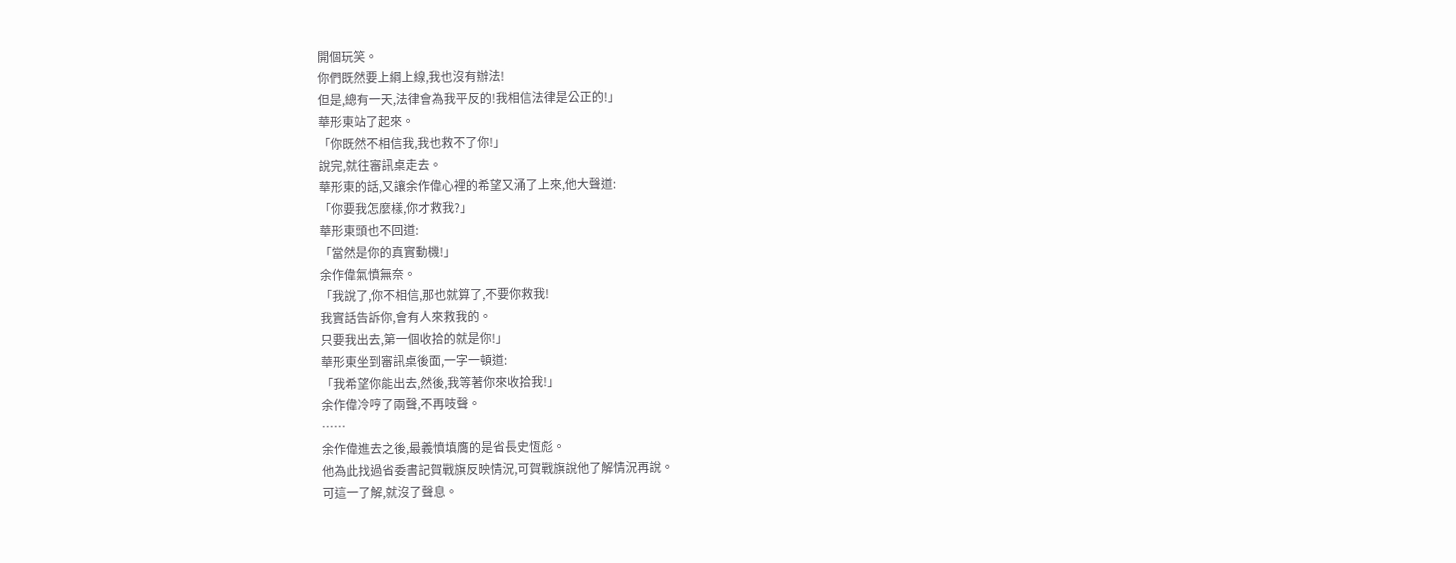開個玩笑。
你們既然要上綱上線,我也沒有辦法!
但是,總有一天,法律會為我平反的!我相信法律是公正的!」
華形東站了起來。
「你既然不相信我,我也救不了你!」
說完,就往審訊桌走去。
華形東的話,又讓余作偉心裡的希望又涌了上來,他大聲道:
「你要我怎麼樣,你才救我?」
華形東頭也不回道:
「當然是你的真實動機!」
余作偉氣憤無奈。
「我說了,你不相信,那也就算了,不要你救我!
我實話告訴你,會有人來救我的。
只要我出去,第一個收拾的就是你!」
華形東坐到審訊桌後面,一字一頓道:
「我希望你能出去,然後,我等著你來收拾我!」
余作偉冷哼了兩聲,不再吱聲。
……
余作偉進去之後,最義憤填膺的是省長史恆彪。
他為此找過省委書記賀戰旗反映情況,可賀戰旗說他了解情況再說。
可這一了解,就沒了聲息。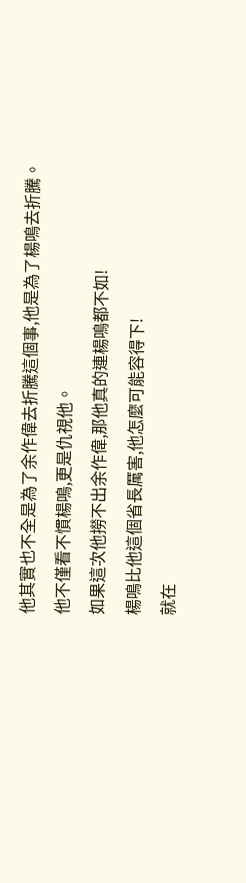他其實也不全是為了余作偉去折騰這個事,他是為了楊鳴去折騰。
他不僅看不慣楊鳴,更是仇視他。
如果這次他撈不出余作偉,那他真的連楊鳴都不如!
楊鳴比他這個省長厲害,他怎麼可能容得下!
就在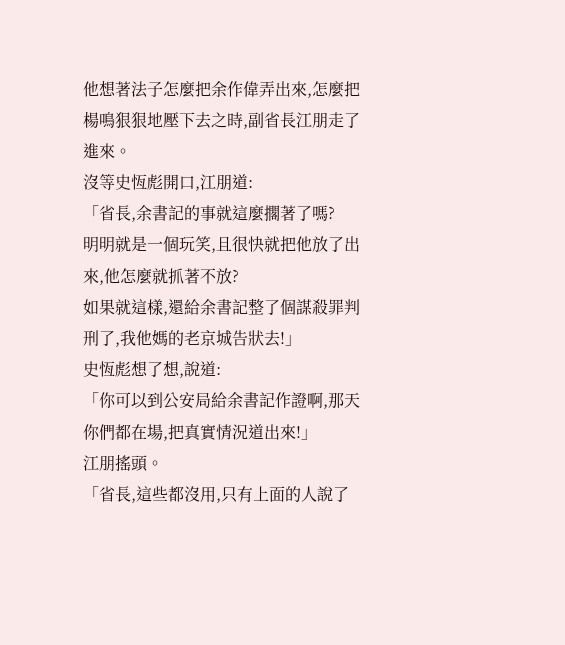他想著法子怎麼把余作偉弄出來,怎麼把楊鳴狠狠地壓下去之時,副省長江朋走了進來。
沒等史恆彪開口,江朋道:
「省長,余書記的事就這麼擱著了嗎?
明明就是一個玩笑,且很快就把他放了出來,他怎麼就抓著不放?
如果就這樣,還給余書記整了個謀殺罪判刑了,我他媽的老京城告狀去!」
史恆彪想了想,說道:
「你可以到公安局給余書記作證啊,那天你們都在場,把真實情況道出來!」
江朋搖頭。
「省長,這些都沒用,只有上面的人說了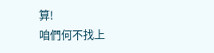算!
咱們何不找上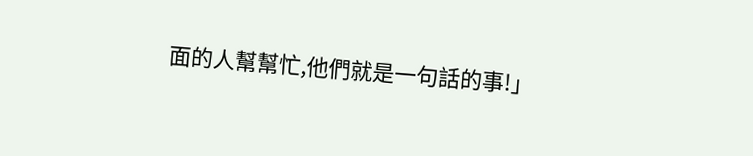面的人幫幫忙,他們就是一句話的事!」